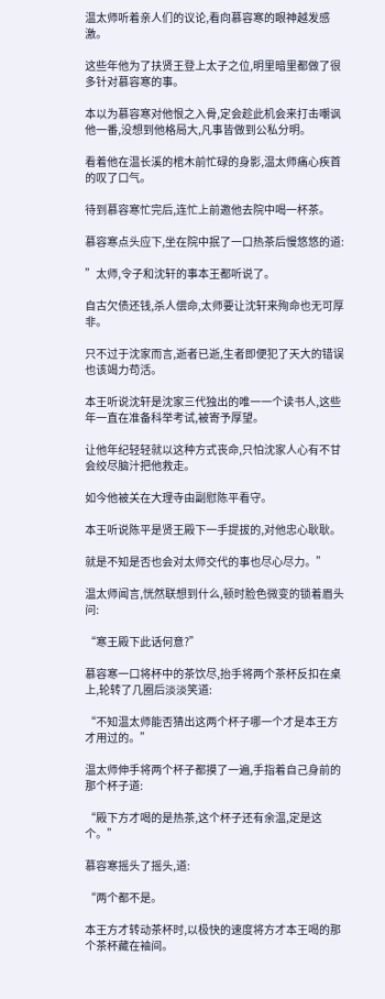温太师听着亲人们的议论,看向慕容寒的眼神越发感激。

这些年他为了扶贤王登上太子之位,明里暗里都做了很多针对慕容寒的事。

本以为慕容寒对他恨之入骨,定会趁此机会来打击嘲讽他一番,没想到他格局大,凡事皆做到公私分明。

看着他在温长溪的棺木前忙碌的身影,温太师痛心疾首的叹了口气。

待到慕容寒忙完后,连忙上前邀他去院中喝一杯茶。

慕容寒点头应下,坐在院中抿了一口热茶后慢悠悠的道:

”太师,令子和沈轩的事本王都听说了。

自古欠债还钱,杀人偿命,太师要让沈轩来殉命也无可厚非。

只不过于沈家而言,逝者已逝,生者即便犯了天大的错误也该竭力苟活。

本王听说沈轩是沈家三代独出的唯一一个读书人,这些年一直在准备科举考试,被寄予厚望。

让他年纪轻轻就以这种方式丧命,只怕沈家人心有不甘会绞尽脑汁把他救走。

如今他被关在大理寺由副慰陈平看守。

本王听说陈平是贤王殿下一手提拔的,对他忠心耿耿。

就是不知是否也会对太师交代的事也尽心尽力。”

温太师闻言,恍然联想到什么,顿时脸色微变的锁着眉头问:

“寒王殿下此话何意?”

慕容寒一口将杯中的茶饮尽,抬手将两个茶杯反扣在桌上,轮转了几圈后淡淡笑道:

“不知温太师能否猜出这两个杯子哪一个才是本王方才用过的。”

温太师伸手将两个杯子都摸了一遍,手指着自己身前的那个杯子道:

“殿下方才喝的是热茶,这个杯子还有余温,定是这个。”

慕容寒摇头了摇头,道:

“两个都不是。

本王方才转动茶杯时,以极快的速度将方才本王喝的那个茶杯藏在袖间。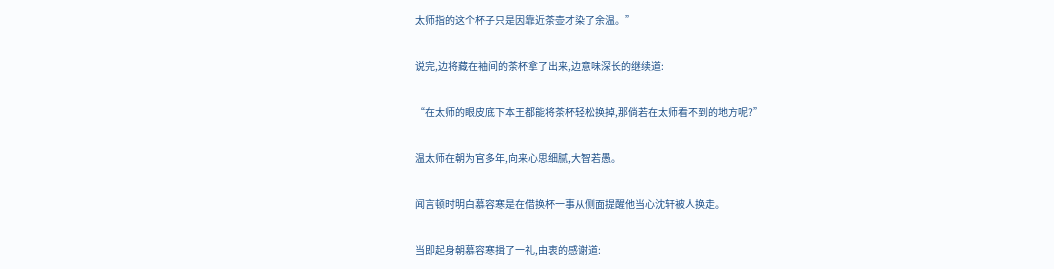太师指的这个杯子只是因靠近茶壶才染了余温。”

说完,边将藏在袖间的茶杯拿了出来,边意味深长的继续道:

“在太师的眼皮底下本王都能将茶杯轻松换掉,那倘若在太师看不到的地方呢?”

温太师在朝为官多年,向来心思细腻,大智若愚。

闻言顿时明白慕容寒是在借换杯一事从侧面提醒他当心沈轩被人换走。

当即起身朝慕容寒揖了一礼,由衷的感谢道: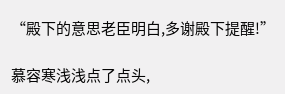“殿下的意思老臣明白,多谢殿下提醒!”

慕容寒浅浅点了点头,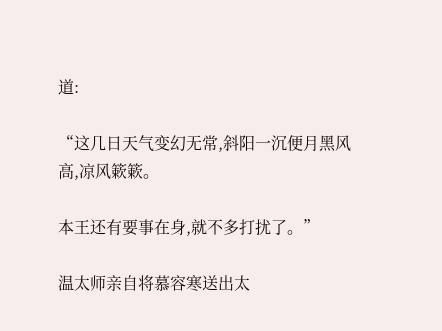道:

“这几日天气变幻无常,斜阳一沉便月黑风高,凉风簌簌。

本王还有要事在身,就不多打扰了。”

温太师亲自将慕容寒送出太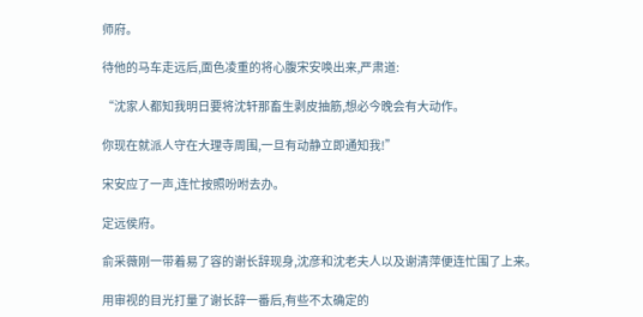师府。

待他的马车走远后,面色凌重的将心腹宋安唤出来,严肃道:

“沈家人都知我明日要将沈轩那畜生剥皮抽筋,想必今晚会有大动作。

你现在就派人守在大理寺周围,一旦有动静立即通知我!”

宋安应了一声,连忙按照吩咐去办。

定远侯府。

俞采薇刚一带着易了容的谢长辞现身,沈彦和沈老夫人以及谢清萍便连忙围了上来。

用审视的目光打量了谢长辞一番后,有些不太确定的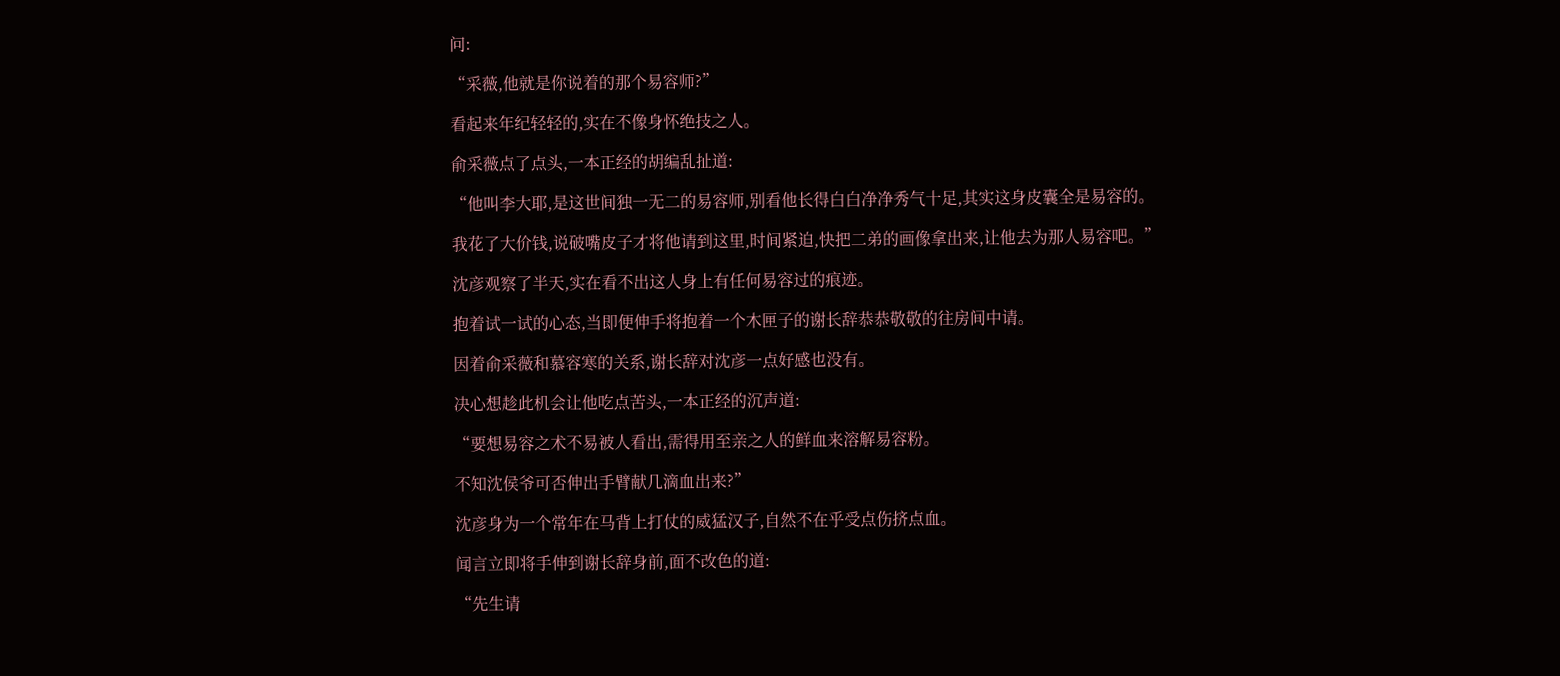问:

“采薇,他就是你说着的那个易容师?”

看起来年纪轻轻的,实在不像身怀绝技之人。

俞采薇点了点头,一本正经的胡编乱扯道:

“他叫李大耶,是这世间独一无二的易容师,别看他长得白白净净秀气十足,其实这身皮囊全是易容的。

我花了大价钱,说破嘴皮子才将他请到这里,时间紧迫,快把二弟的画像拿出来,让他去为那人易容吧。”

沈彦观察了半天,实在看不出这人身上有任何易容过的痕迹。

抱着试一试的心态,当即便伸手将抱着一个木匣子的谢长辞恭恭敬敬的往房间中请。

因着俞采薇和慕容寒的关系,谢长辞对沈彦一点好感也没有。

决心想趁此机会让他吃点苦头,一本正经的沉声道:

“要想易容之术不易被人看出,需得用至亲之人的鲜血来溶解易容粉。

不知沈侯爷可否伸出手臂献几滴血出来?”

沈彦身为一个常年在马背上打仗的威猛汉子,自然不在乎受点伤挤点血。

闻言立即将手伸到谢长辞身前,面不改色的道:

“先生请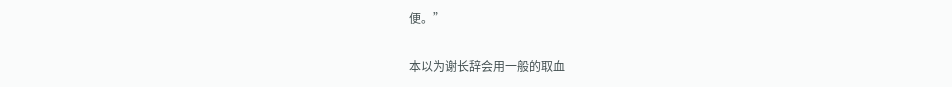便。”

本以为谢长辞会用一般的取血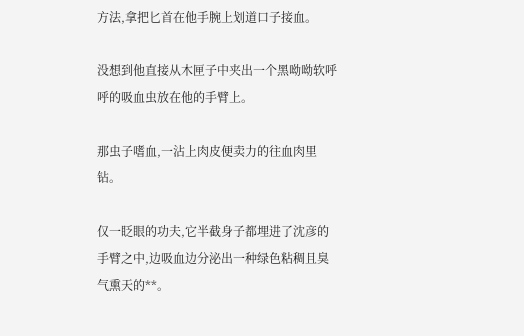方法,拿把匕首在他手腕上划道口子接血。

没想到他直接从木匣子中夹出一个黑呦呦软呼呼的吸血虫放在他的手臂上。

那虫子嗜血,一沾上肉皮便卖力的往血肉里钻。

仅一眨眼的功夫,它半截身子都埋进了沈彦的手臂之中,边吸血边分泌出一种绿色粘稠且臭气熏天的**。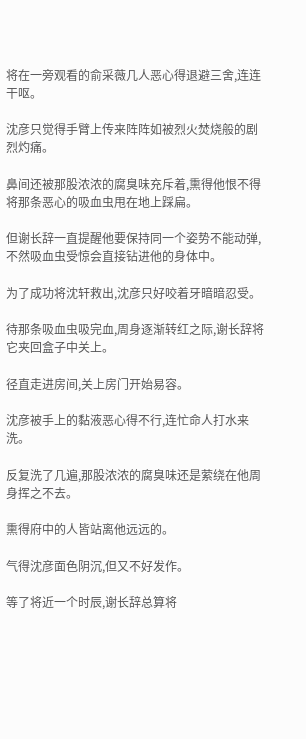将在一旁观看的俞采薇几人恶心得退避三舍,连连干呕。

沈彦只觉得手臂上传来阵阵如被烈火焚烧般的剧烈灼痛。

鼻间还被那股浓浓的腐臭味充斥着,熏得他恨不得将那条恶心的吸血虫甩在地上踩扁。

但谢长辞一直提醒他要保持同一个姿势不能动弹,不然吸血虫受惊会直接钻进他的身体中。

为了成功将沈轩救出,沈彦只好咬着牙暗暗忍受。

待那条吸血虫吸完血,周身逐渐转红之际,谢长辞将它夹回盒子中关上。

径直走进房间,关上房门开始易容。

沈彦被手上的黏液恶心得不行,连忙命人打水来洗。

反复洗了几遍,那股浓浓的腐臭味还是萦绕在他周身挥之不去。

熏得府中的人皆站离他远远的。

气得沈彦面色阴沉,但又不好发作。

等了将近一个时辰,谢长辞总算将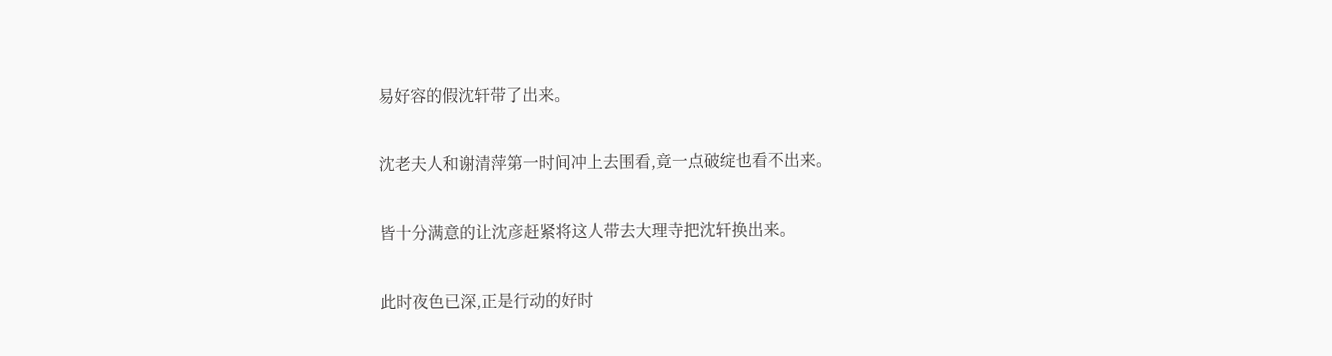易好容的假沈轩带了出来。

沈老夫人和谢清萍第一时间冲上去围看,竟一点破绽也看不出来。

皆十分满意的让沈彦赶紧将这人带去大理寺把沈轩换出来。

此时夜色已深,正是行动的好时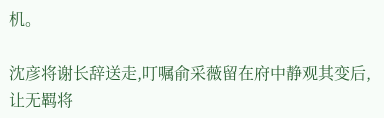机。

沈彦将谢长辞送走,叮嘱俞采薇留在府中静观其变后,让无羁将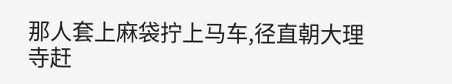那人套上麻袋拧上马车,径直朝大理寺赶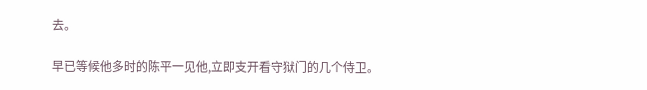去。

早已等候他多时的陈平一见他,立即支开看守狱门的几个侍卫。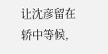让沈彦留在轿中等候,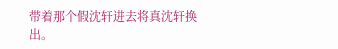带着那个假沈轩进去将真沈轩换出。